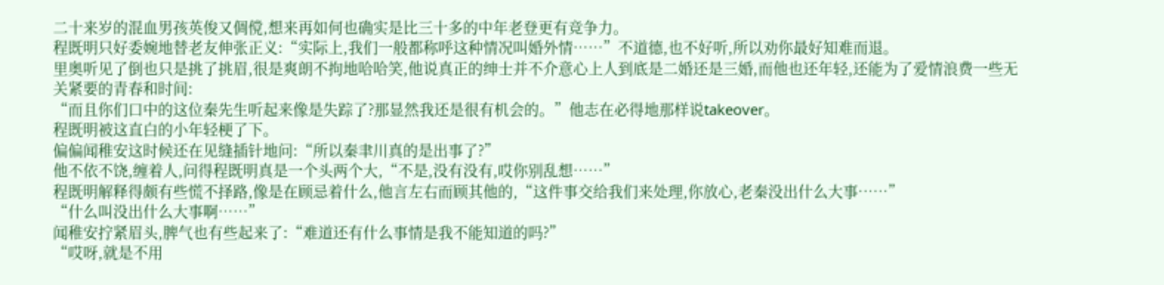二十来岁的混血男孩英俊又倜傥,想来再如何也确实是比三十多的中年老登更有竞争力。
程既明只好委婉地替老友伸张正义:“实际上,我们一般都称呼这种情况叫婚外情……”不道德,也不好听,所以劝你最好知难而退。
里奥听见了倒也只是挑了挑眉,很是爽朗不拘地哈哈笑,他说真正的绅士并不介意心上人到底是二婚还是三婚,而他也还年轻,还能为了爱情浪费一些无关紧要的青春和时间:
“而且你们口中的这位秦先生听起来像是失踪了?那显然我还是很有机会的。”他志在必得地那样说takeover。
程既明被这直白的小年轻梗了下。
偏偏闻稚安这时候还在见缝插针地问:“所以秦聿川真的是出事了?”
他不依不饶,缠着人,问得程既明真是一个头两个大,“不是,没有没有,哎你别乱想……”
程既明解释得颇有些慌不择路,像是在顾忌着什么,他言左右而顾其他的,“这件事交给我们来处理,你放心,老秦没出什么大事……”
“什么叫没出什么大事啊……”
闻稚安拧紧眉头,脾气也有些起来了:“难道还有什么事情是我不能知道的吗?”
“哎呀,就是不用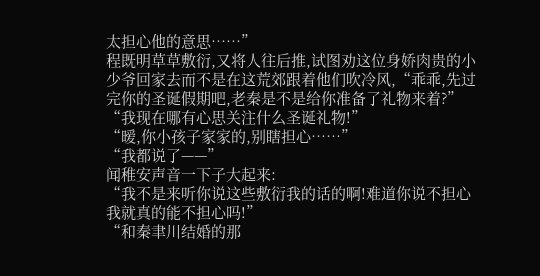太担心他的意思……”
程既明草草敷衍,又将人往后推,试图劝这位身娇肉贵的小少爷回家去而不是在这荒郊跟着他们吹冷风,“乖乖,先过完你的圣诞假期吧,老秦是不是给你准备了礼物来着?”
“我现在哪有心思关注什么圣诞礼物!”
“暧,你小孩子家家的,别瞎担心……”
“我都说了——”
闻稚安声音一下子大起来:
“我不是来听你说这些敷衍我的话的啊!难道你说不担心我就真的能不担心吗!”
“和秦聿川结婚的那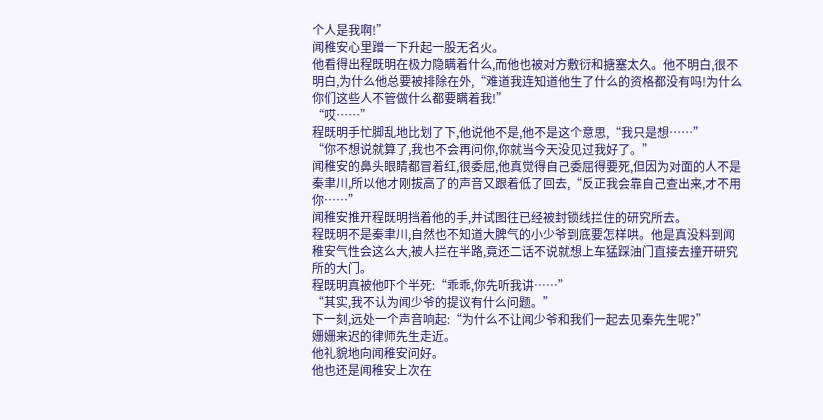个人是我啊!”
闻稚安心里蹭一下升起一股无名火。
他看得出程既明在极力隐瞒着什么,而他也被对方敷衍和搪塞太久。他不明白,很不明白,为什么他总要被排除在外,“难道我连知道他生了什么的资格都没有吗!为什么你们这些人不管做什么都要瞒着我!”
“哎……”
程既明手忙脚乱地比划了下,他说他不是,他不是这个意思,“我只是想……”
“你不想说就算了,我也不会再问你,你就当今天没见过我好了。”
闻稚安的鼻头眼睛都冒着红,很委屈,他真觉得自己委屈得要死,但因为对面的人不是秦聿川,所以他才刚拔高了的声音又跟着低了回去,“反正我会靠自己查出来,才不用你……”
闻稚安推开程既明挡着他的手,并试图往已经被封锁线拦住的研究所去。
程既明不是秦聿川,自然也不知道大脾气的小少爷到底要怎样哄。他是真没料到闻稚安气性会这么大,被人拦在半路,竟还二话不说就想上车猛踩油门直接去撞开研究所的大门。
程既明真被他吓个半死:“乖乖,你先听我讲……”
“其实,我不认为闻少爷的提议有什么问题。”
下一刻,远处一个声音响起:“为什么不让闻少爷和我们一起去见秦先生呢?”
姗姗来迟的律师先生走近。
他礼貌地向闻稚安问好。
他也还是闻稚安上次在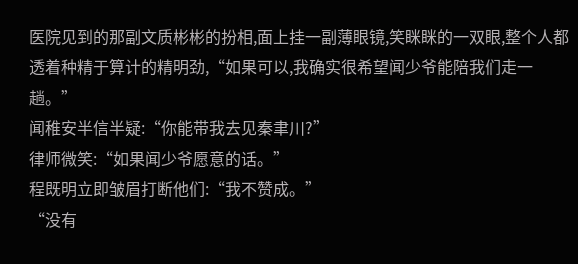医院见到的那副文质彬彬的扮相,面上挂一副薄眼镜,笑眯眯的一双眼,整个人都透着种精于算计的精明劲,“如果可以,我确实很希望闻少爷能陪我们走一趟。”
闻稚安半信半疑:“你能带我去见秦聿川?”
律师微笑:“如果闻少爷愿意的话。”
程既明立即皱眉打断他们:“我不赞成。”
“没有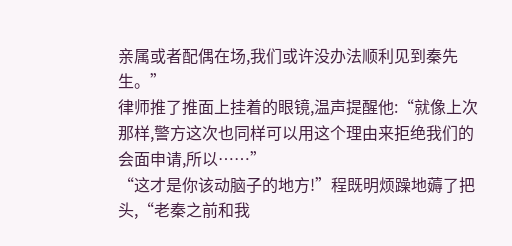亲属或者配偶在场,我们或许没办法顺利见到秦先生。”
律师推了推面上挂着的眼镜,温声提醒他:“就像上次那样,警方这次也同样可以用这个理由来拒绝我们的会面申请,所以……”
“这才是你该动脑子的地方!”程既明烦躁地薅了把头,“老秦之前和我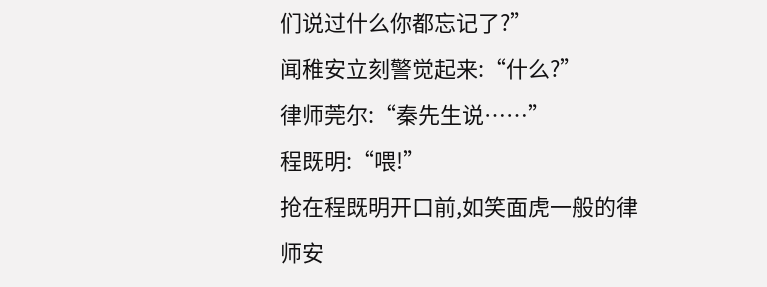们说过什么你都忘记了?”
闻稚安立刻警觉起来:“什么?”
律师莞尔:“秦先生说……”
程既明:“喂!”
抢在程既明开口前,如笑面虎一般的律师安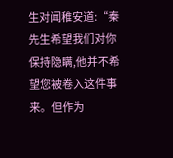生对闻稚安道:“秦先生希望我们对你保持隐瞒,他并不希望您被卷入这件事来。但作为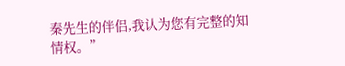秦先生的伴侣,我认为您有完整的知情权。”